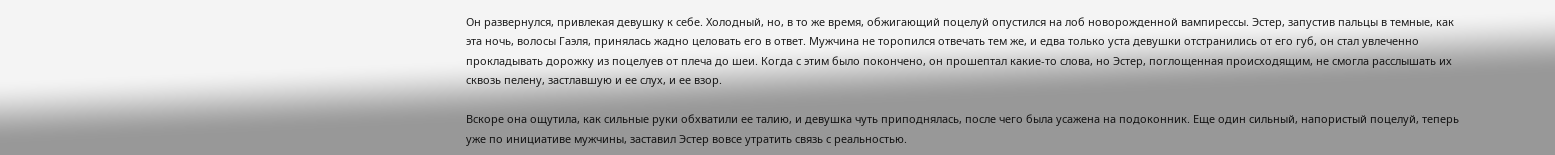Он развернулся, привлекая девушку к себе. Холодный, но, в то же время, обжигающий поцелуй опустился на лоб новорожденной вампирессы. Эстер, запустив пальцы в темные, как эта ночь, волосы Гаэля, принялась жадно целовать его в ответ. Мужчина не торопился отвечать тем же, и едва только уста девушки отстранились от его губ, он стал увлеченно прокладывать дорожку из поцелуев от плеча до шеи. Когда с этим было покончено, он прошептал какие-то слова, но Эстер, поглощенная происходящим, не смогла расслышать их сквозь пелену, застлавшую и ее слух, и ее взор.

Вскоре она ощутила, как сильные руки обхватили ее талию, и девушка чуть приподнялась, после чего была усажена на подоконник. Еще один сильный, напористый поцелуй, теперь уже по инициативе мужчины, заставил Эстер вовсе утратить связь с реальностью.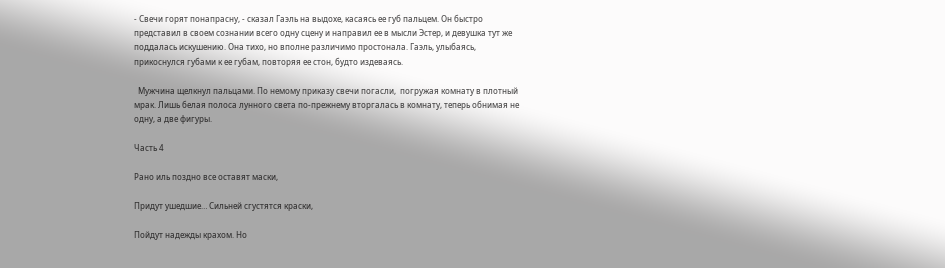- Свечи горят понапрасну, - сказал Гаэль на выдохе, касаясь ее губ пальцем. Он быстро представил в своем сознании всего одну сцену и направил ее в мысли Эстер, и девушка тут же поддалась искушению. Она тихо, но вполне различимо простонала. Гаэль, улыбаясь, прикоснулся губами к ее губам, повторяя ее стон, будто издеваясь.

  Мужчина щелкнул пальцами. По немому приказу свечи погасли,  погружая комнату в плотный мрак. Лишь белая полоса лунного света по-прежнему вторгалась в комнату, теперь обнимая не одну, а две фигуры.

Часть 4

Рано иль поздно все оставят маски,

Придут ушедшие… Сильней сгустятся краски,

Пойдут надежды крахом. Но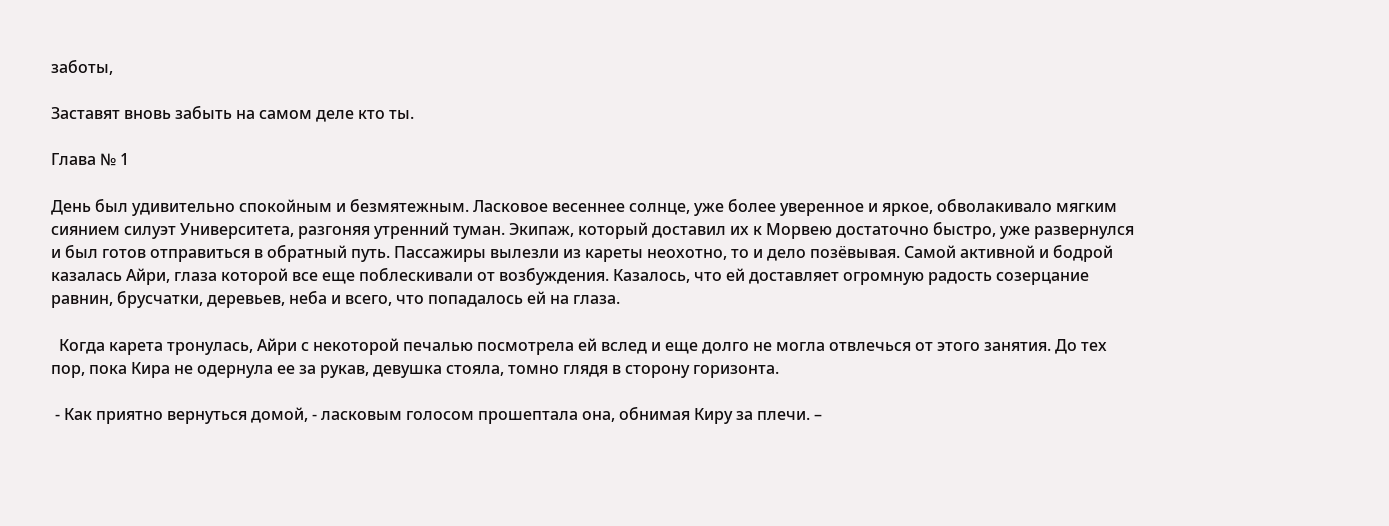заботы,

Заставят вновь забыть на самом деле кто ты.

Глава № 1

День был удивительно спокойным и безмятежным. Ласковое весеннее солнце, уже более уверенное и яркое, обволакивало мягким сиянием силуэт Университета, разгоняя утренний туман. Экипаж, который доставил их к Морвею достаточно быстро, уже развернулся и был готов отправиться в обратный путь. Пассажиры вылезли из кареты неохотно, то и дело позёвывая. Самой активной и бодрой казалась Айри, глаза которой все еще поблескивали от возбуждения. Казалось, что ей доставляет огромную радость созерцание равнин, брусчатки, деревьев, неба и всего, что попадалось ей на глаза.

  Когда карета тронулась, Айри с некоторой печалью посмотрела ей вслед и еще долго не могла отвлечься от этого занятия. До тех пор, пока Кира не одернула ее за рукав, девушка стояла, томно глядя в сторону горизонта.

 - Как приятно вернуться домой, - ласковым голосом прошептала она, обнимая Киру за плечи. –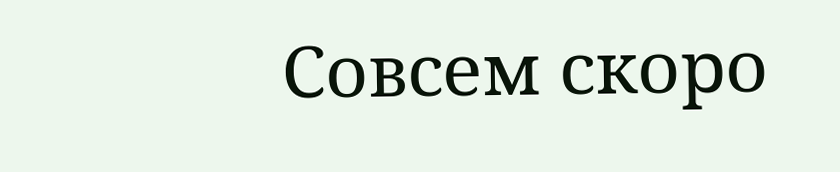Совсем скоро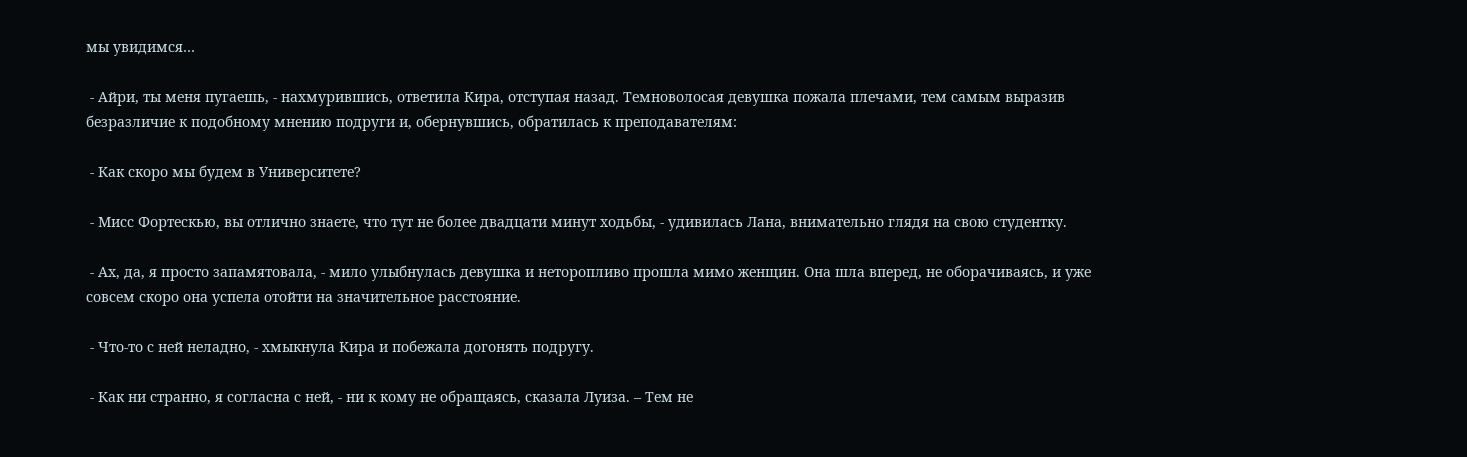мы увидимся…

 - Айри, ты меня пугаешь, - нахмурившись, ответила Кира, отступая назад. Темноволосая девушка пожала плечами, тем самым выразив безразличие к подобному мнению подруги и, обернувшись, обратилась к преподавателям:

 - Как скоро мы будем в Университете?

 - Мисс Фортескью, вы отлично знаете, что тут не более двадцати минут ходьбы, - удивилась Лана, внимательно глядя на свою студентку.

 - Ах, да, я просто запамятовала, - мило улыбнулась девушка и неторопливо прошла мимо женщин. Она шла вперед, не оборачиваясь, и уже совсем скоро она успела отойти на значительное расстояние.

 - Что-то с ней неладно, - хмыкнула Кира и побежала догонять подругу.

 - Как ни странно, я согласна с ней, - ни к кому не обращаясь, сказала Луиза. – Тем не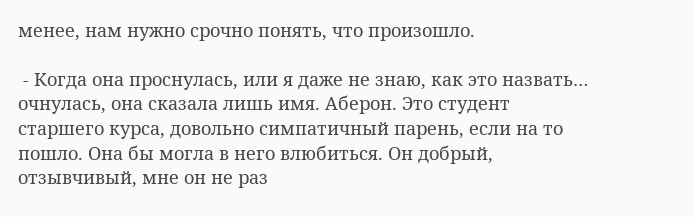менее, нам нужно срочно понять, что произошло.

 - Когда она проснулась, или я даже не знаю, как это назвать… очнулась, она сказала лишь имя. Аберон. Это студент старшего курса, довольно симпатичный парень, если на то пошло. Она бы могла в него влюбиться. Он добрый, отзывчивый, мне он не раз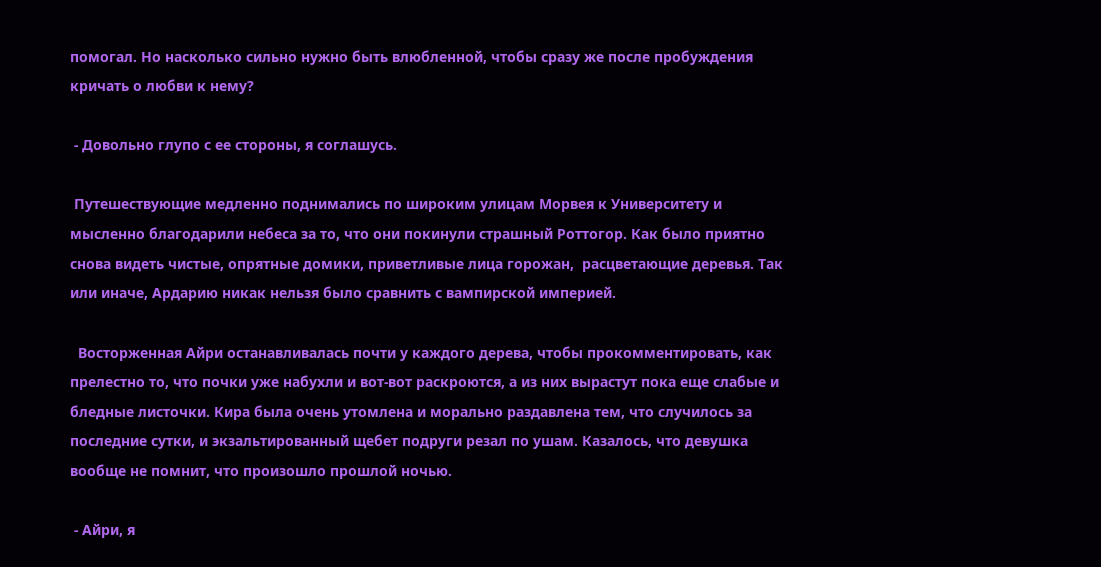помогал. Но насколько сильно нужно быть влюбленной, чтобы сразу же после пробуждения кричать о любви к нему?

 - Довольно глупо с ее стороны, я соглашусь.

 Путешествующие медленно поднимались по широким улицам Морвея к Университету и мысленно благодарили небеса за то, что они покинули страшный Роттогор. Как было приятно снова видеть чистые, опрятные домики, приветливые лица горожан,  расцветающие деревья. Так или иначе, Ардарию никак нельзя было сравнить с вампирской империей.

  Восторженная Айри останавливалась почти у каждого дерева, чтобы прокомментировать, как прелестно то, что почки уже набухли и вот-вот раскроются, а из них вырастут пока еще слабые и бледные листочки. Кира была очень утомлена и морально раздавлена тем, что случилось за последние сутки, и экзальтированный щебет подруги резал по ушам. Казалось, что девушка вообще не помнит, что произошло прошлой ночью.

 - Айри, я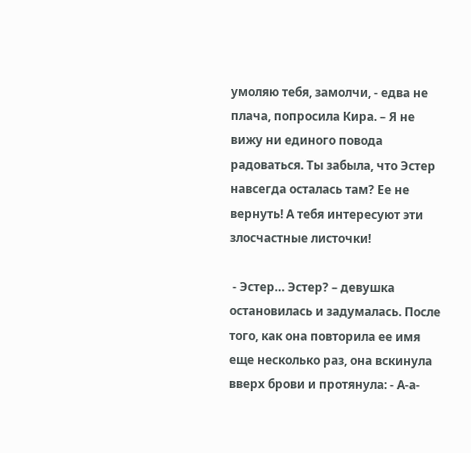умоляю тебя, замолчи, - едва не плача, попросила Кира. – Я не вижу ни единого повода радоваться. Ты забыла, что Эстер навсегда осталась там? Ее не вернуть! А тебя интересуют эти злосчастные листочки!

 - Эстер… Эстер? – девушка остановилась и задумалась. После того, как она повторила ее имя еще несколько раз, она вскинула вверх брови и протянула: - А-а-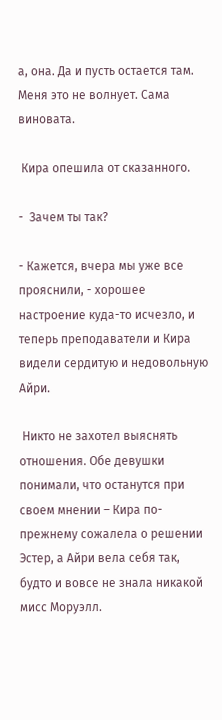а, она. Да и пусть остается там. Меня это не волнует. Сама виновата.

 Кира опешила от сказанного.

-  Зачем ты так?

- Кажется, вчера мы уже все прояснили, - хорошее настроение куда-то исчезло, и теперь преподаватели и Кира видели сердитую и недовольную Айри.

 Никто не захотел выяснять отношения. Обе девушки понимали, что останутся при своем мнении – Кира по-прежнему сожалела о решении Эстер, а Айри вела себя так, будто и вовсе не знала никакой мисс Моруэлл.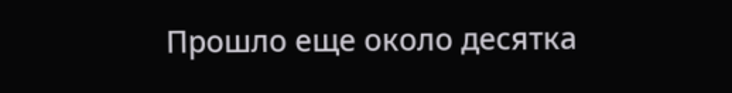Прошло еще около десятка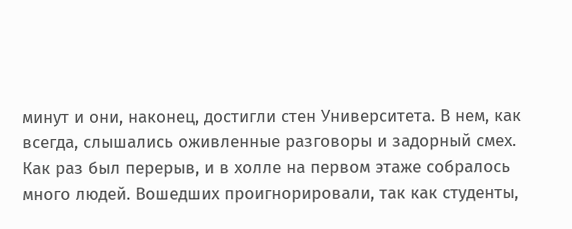минут и они, наконец, достигли стен Университета. В нем, как всегда, слышались оживленные разговоры и задорный смех. Как раз был перерыв, и в холле на первом этаже собралось много людей. Вошедших проигнорировали, так как студенты,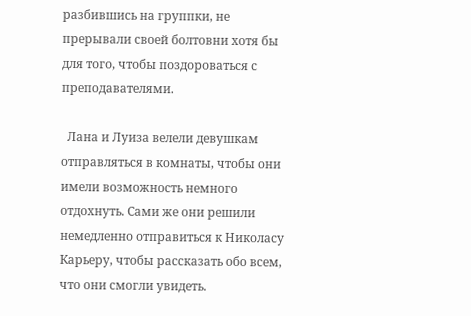разбившись на группки, не прерывали своей болтовни хотя бы для того, чтобы поздороваться с преподавателями.

  Лана и Луиза велели девушкам отправляться в комнаты, чтобы они имели возможность немного отдохнуть. Сами же они решили немедленно отправиться к Николасу Карьеру, чтобы рассказать обо всем, что они смогли увидеть.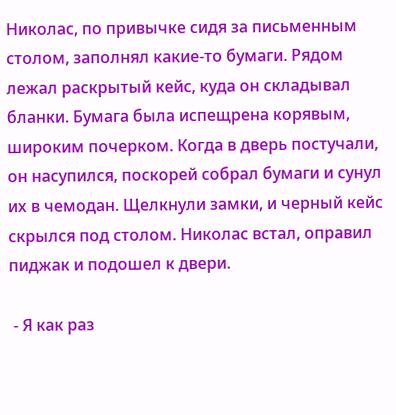Николас, по привычке сидя за письменным столом, заполнял какие-то бумаги. Рядом лежал раскрытый кейс, куда он складывал бланки. Бумага была испещрена корявым, широким почерком. Когда в дверь постучали, он насупился, поскорей собрал бумаги и сунул их в чемодан. Щелкнули замки, и черный кейс скрылся под столом. Николас встал, оправил пиджак и подошел к двери.

 - Я как раз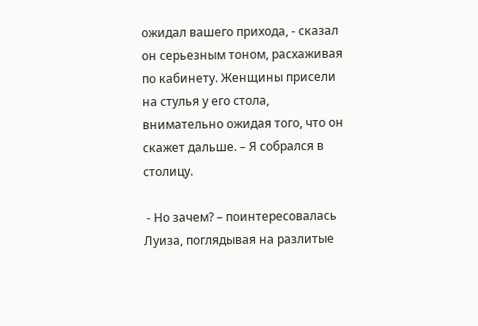ожидал вашего прихода, - сказал он серьезным тоном, расхаживая по кабинету. Женщины присели на стулья у его стола, внимательно ожидая того, что он скажет дальше. – Я собрался в столицу.

 - Но зачем? – поинтересовалась Луиза, поглядывая на разлитые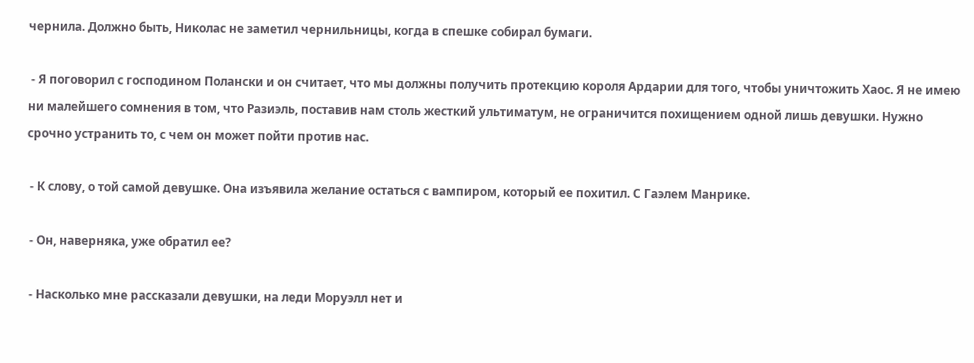чернила. Должно быть, Николас не заметил чернильницы, когда в спешке собирал бумаги.

 - Я поговорил с господином Полански и он считает, что мы должны получить протекцию короля Ардарии для того, чтобы уничтожить Хаос. Я не имею ни малейшего сомнения в том, что Разиэль, поставив нам столь жесткий ультиматум, не ограничится похищением одной лишь девушки. Нужно срочно устранить то, с чем он может пойти против нас.

 - К слову, о той самой девушке. Она изъявила желание остаться с вампиром, который ее похитил. С Гаэлем Манрике.

 - Он, наверняка, уже обратил ее?

 - Насколько мне рассказали девушки, на леди Моруэлл нет и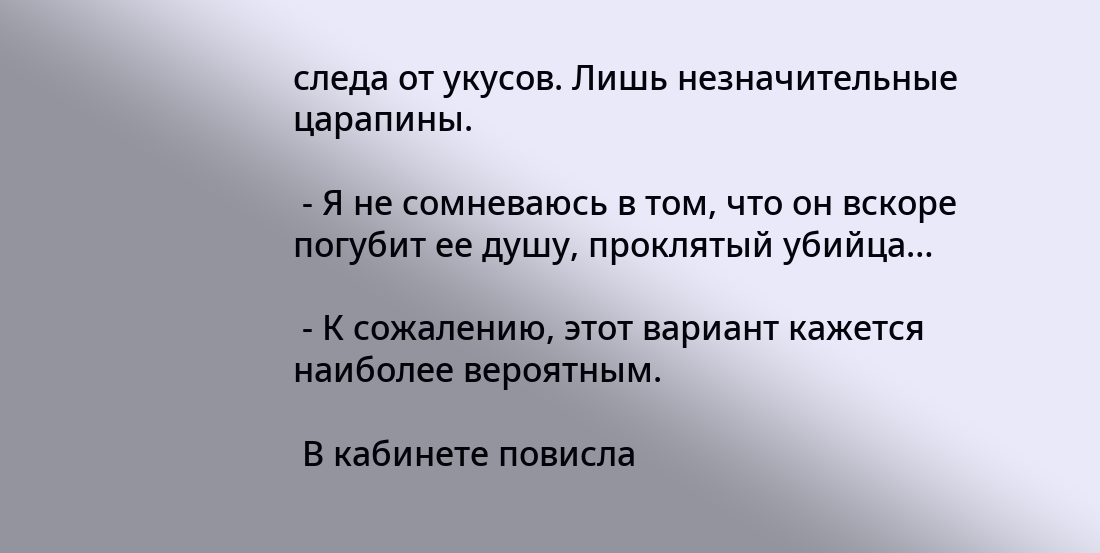следа от укусов. Лишь незначительные царапины.

 - Я не сомневаюсь в том, что он вскоре погубит ее душу, проклятый убийца…

 - К сожалению, этот вариант кажется наиболее вероятным.

 В кабинете повисла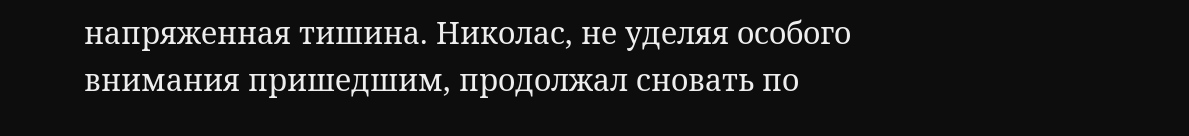напряженная тишина. Николас, не уделяя особого внимания пришедшим, продолжал сновать по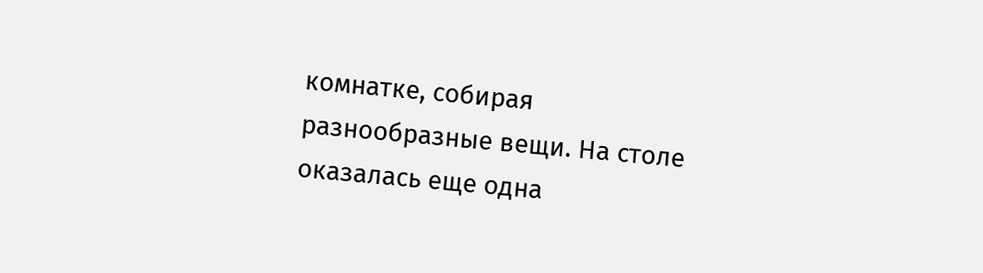комнатке, собирая разнообразные вещи. На столе оказалась еще одна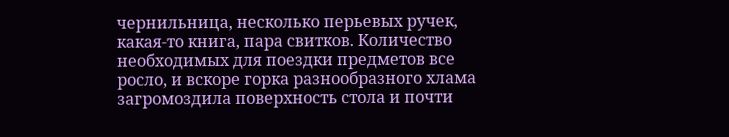чернильница, несколько перьевых ручек, какая-то книга, пара свитков. Количество необходимых для поездки предметов все росло, и вскоре горка разнообразного хлама загромоздила поверхность стола и почти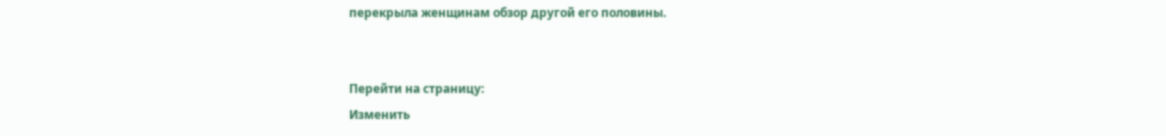перекрыла женщинам обзор другой его половины.


Перейти на страницу:
Изменить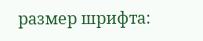размер шрифта: